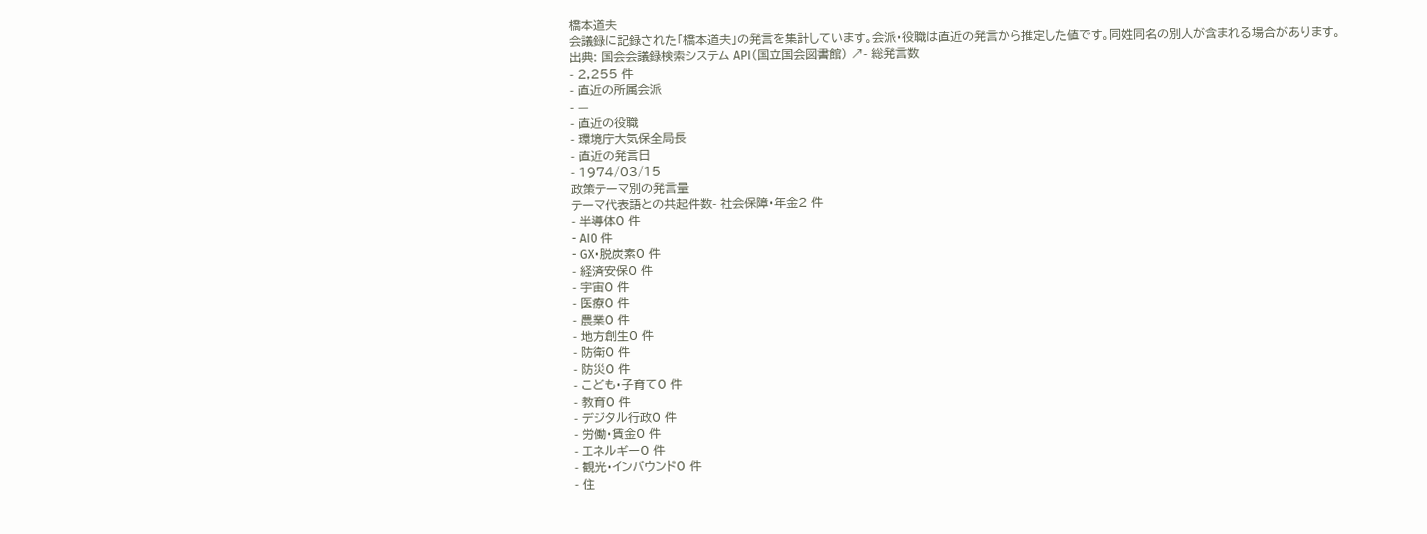橋本道夫
会議録に記録された「橋本道夫」の発言を集計しています。会派・役職は直近の発言から推定した値です。同姓同名の別人が含まれる場合があります。
出典: 国会会議録検索システム API(国立国会図書館) ↗- 総発言数
- 2,255 件
- 直近の所属会派
- —
- 直近の役職
- 環境庁大気保全局長
- 直近の発言日
- 1974/03/15
政策テーマ別の発言量
テーマ代表語との共起件数- 社会保障・年金2 件
- 半導体0 件
- AI0 件
- GX・脱炭素0 件
- 経済安保0 件
- 宇宙0 件
- 医療0 件
- 農業0 件
- 地方創生0 件
- 防衛0 件
- 防災0 件
- こども・子育て0 件
- 教育0 件
- デジタル行政0 件
- 労働・賃金0 件
- エネルギー0 件
- 観光・インバウンド0 件
- 住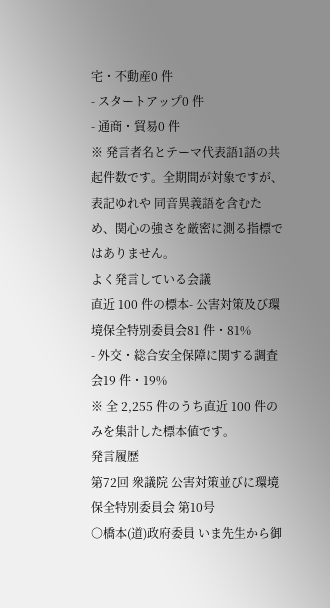宅・不動産0 件
- スタートアップ0 件
- 通商・貿易0 件
※ 発言者名とテーマ代表語1語の共起件数です。全期間が対象ですが、表記ゆれや 同音異義語を含むため、関心の強さを厳密に測る指標ではありません。
よく発言している会議
直近 100 件の標本- 公害対策及び環境保全特別委員会81 件・81%
- 外交・総合安全保障に関する調査会19 件・19%
※ 全 2,255 件のうち直近 100 件のみを集計した標本値です。
発言履歴
第72回 衆議院 公害対策並びに環境保全特別委員会 第10号
○橋本(道)政府委員 いま先生から御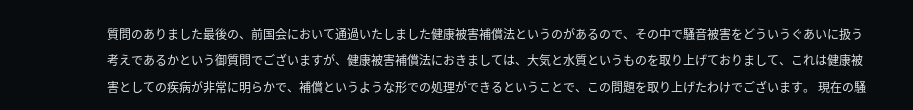質問のありました最後の、前国会において通過いたしました健康被害補償法というのがあるので、その中で騒音被害をどういうぐあいに扱う考えであるかという御質問でございますが、健康被害補償法におきましては、大気と水質というものを取り上げておりまして、これは健康被害としての疾病が非常に明らかで、補償というような形での処理ができるということで、この問題を取り上げたわけでございます。 現在の騒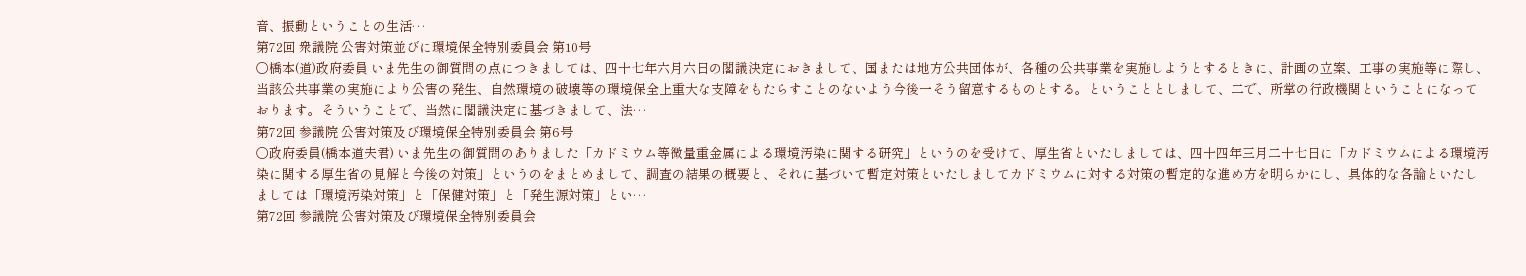音、振動ということの生活…
第72回 衆議院 公害対策並びに環境保全特別委員会 第10号
○橋本(道)政府委員 いま先生の御質問の点につきましては、四十七年六月六日の閣議決定におきまして、国または地方公共団体が、各種の公共事業を実施しようとするときに、計画の立案、工事の実施等に際し、当該公共事業の実施により公害の発生、自然環境の破壊等の環境保全上重大な支障をもたらすことのないよう今後一そう留意するものとする。ということとしまして、二で、所掌の行政機関ということになっております。そういうことで、当然に閣議決定に基づきまして、法…
第72回 参議院 公害対策及び環境保全特別委員会 第6号
○政府委員(橋本道夫君) いま先生の御質問のありました「カドミウム等微量重金属による環境汚染に関する研究」というのを受けて、厚生省といたしましては、四十四年三月二十七日に「カドミウムによる環境汚染に関する厚生省の見解と今後の対策」というのをまとめまして、調査の結果の概要と、それに基づいて暫定対策といたしましてカドミウムに対する対策の暫定的な進め方を明らかにし、具体的な各論といたしましては「環境汚染対策」と「保健対策」と「発生源対策」とい…
第72回 参議院 公害対策及び環境保全特別委員会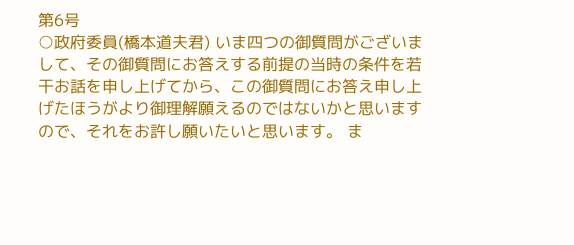第6号
○政府委員(橋本道夫君) いま四つの御質問がございまして、その御質問にお答えする前提の当時の条件を若干お話を申し上げてから、この御質問にお答え申し上げたほうがより御理解願えるのではないかと思いますので、それをお許し願いたいと思います。 ま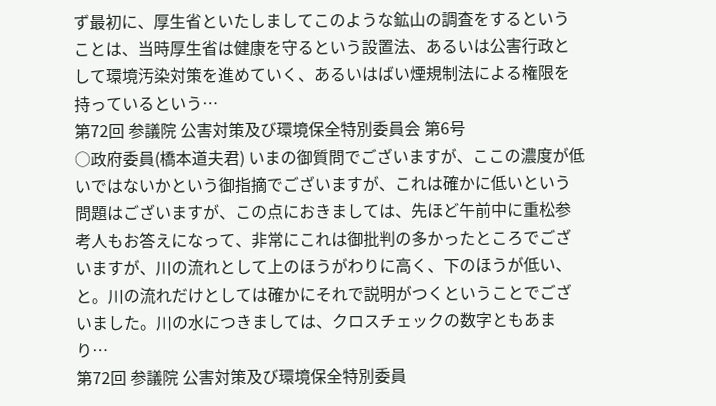ず最初に、厚生省といたしましてこのような鉱山の調査をするということは、当時厚生省は健康を守るという設置法、あるいは公害行政として環境汚染対策を進めていく、あるいはばい煙規制法による権限を持っているという…
第72回 参議院 公害対策及び環境保全特別委員会 第6号
○政府委員(橋本道夫君) いまの御質問でございますが、ここの濃度が低いではないかという御指摘でございますが、これは確かに低いという問題はございますが、この点におきましては、先ほど午前中に重松参考人もお答えになって、非常にこれは御批判の多かったところでございますが、川の流れとして上のほうがわりに高く、下のほうが低い、と。川の流れだけとしては確かにそれで説明がつくということでございました。川の水につきましては、クロスチェックの数字ともあまり…
第72回 参議院 公害対策及び環境保全特別委員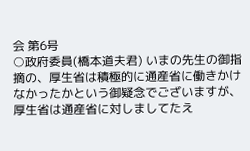会 第6号
○政府委員(橋本道夫君) いまの先生の御指摘の、厚生省は積極的に通産省に働きかけなかったかという御疑念でございますが、厚生省は通産省に対しましてたえ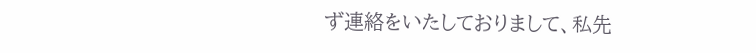ず連絡をいたしておりまして、私先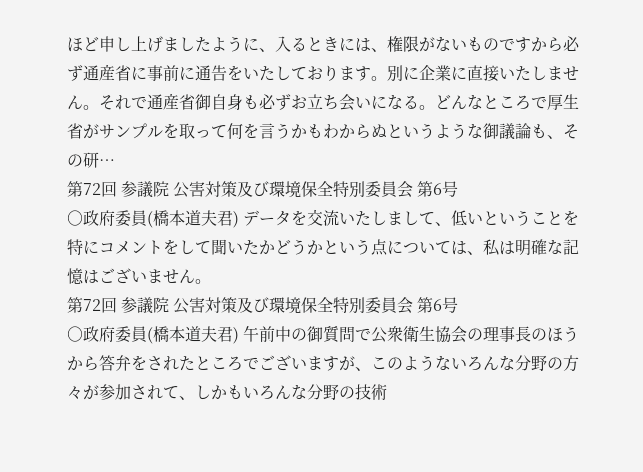ほど申し上げましたように、入るときには、権限がないものですから必ず通産省に事前に通告をいたしております。別に企業に直接いたしません。それで通産省御自身も必ずお立ち会いになる。どんなところで厚生省がサンプルを取って何を言うかもわからぬというような御議論も、その研…
第72回 参議院 公害対策及び環境保全特別委員会 第6号
○政府委員(橋本道夫君) データを交流いたしまして、低いということを特にコメントをして聞いたかどうかという点については、私は明確な記憶はございません。
第72回 参議院 公害対策及び環境保全特別委員会 第6号
○政府委員(橋本道夫君) 午前中の御質問で公衆衛生協会の理事長のほうから答弁をされたところでございますが、このようないろんな分野の方々が参加されて、しかもいろんな分野の技術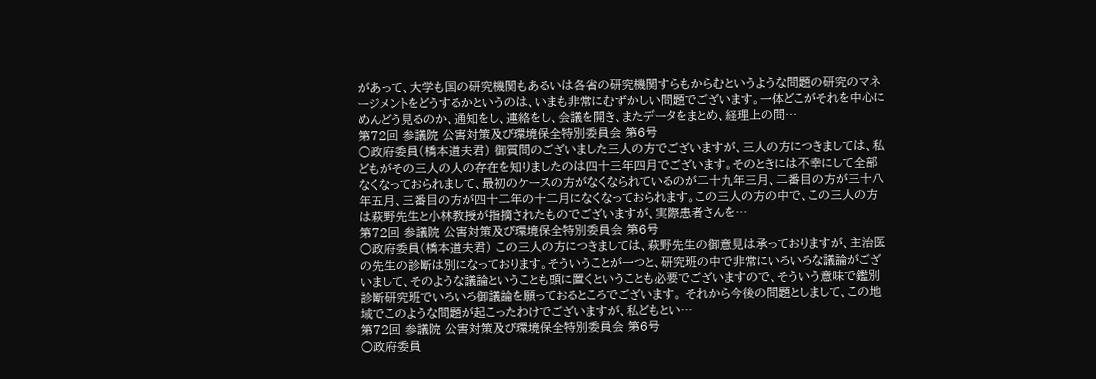があって、大学も国の研究機関もあるいは各省の研究機関すらもからむというような問題の研究のマネージメントをどうするかというのは、いまも非常にむずかしい問題でございます。一体どこがそれを中心にめんどう見るのか、通知をし、連絡をし、会議を開き、またデータをまとめ、経理上の問…
第72回 参議院 公害対策及び環境保全特別委員会 第6号
○政府委員(橋本道夫君) 御質問のございました三人の方でございますが、三人の方につきましては、私どもがその三人の人の存在を知りましたのは四十三年四月でございます。そのときには不幸にして全部なくなっておられまして、最初のケースの方がなくなられているのが二十九年三月、二番目の方が三十八年五月、三番目の方が四十二年の十二月になくなっておられます。この三人の方の中で、この三人の方は萩野先生と小林教授が指摘されたものでございますが、実際患者さんを…
第72回 参議院 公害対策及び環境保全特別委員会 第6号
○政府委員(橋本道夫君) この三人の方につきましては、萩野先生の御意見は承っておりますが、主治医の先生の診断は別になっております。そういうことが一つと、研究班の中で非常にいろいろな議論がございまして、そのような議論ということも頭に置くということも必要でございますので、そういう意味で鑑別診断研究班でいろいろ御議論を願っておるところでございます。 それから今後の問題としまして、この地域でこのような問題が起こったわけでございますが、私どもとい…
第72回 参議院 公害対策及び環境保全特別委員会 第6号
○政府委員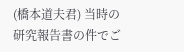(橋本道夫君) 当時の研究報告書の件でご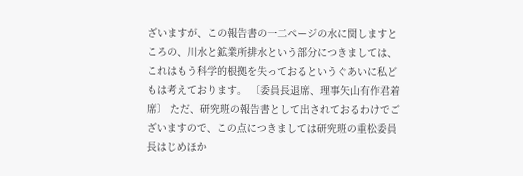ざいますが、この報告書の一二ページの水に関しますところの、川水と鉱業所排水という部分につきましては、これはもう科学的根拠を失っておるというぐあいに私どもは考えております。 〔委員長退席、理事矢山有作君着席〕 ただ、研究班の報告書として出されておるわけでございますので、この点につきましては研究班の重松委員長はじめほか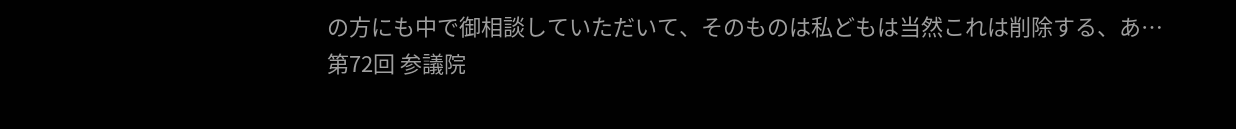の方にも中で御相談していただいて、そのものは私どもは当然これは削除する、あ…
第72回 参議院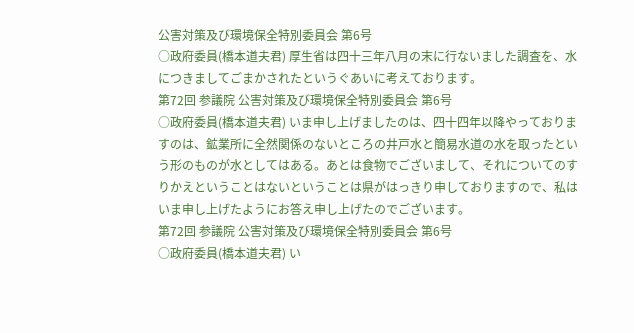公害対策及び環境保全特別委員会 第6号
○政府委員(橋本道夫君) 厚生省は四十三年八月の末に行ないました調査を、水につきましてごまかされたというぐあいに考えております。
第72回 参議院 公害対策及び環境保全特別委員会 第6号
○政府委員(橋本道夫君) いま申し上げましたのは、四十四年以降やっておりますのは、鉱業所に全然関係のないところの井戸水と簡易水道の水を取ったという形のものが水としてはある。あとは食物でございまして、それについてのすりかえということはないということは県がはっきり申しておりますので、私はいま申し上げたようにお答え申し上げたのでございます。
第72回 参議院 公害対策及び環境保全特別委員会 第6号
○政府委員(橋本道夫君) い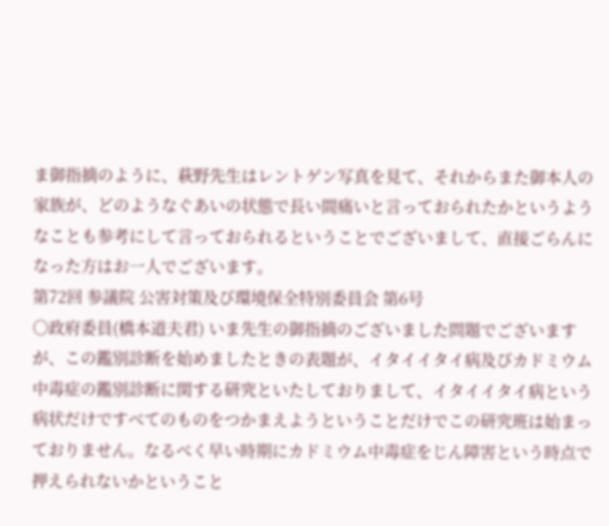ま御指摘のように、萩野先生はレントゲン写真を見て、それからまた御本人の家族が、どのようなぐあいの状態で長い間痛いと言っておられたかというようなことも参考にして言っておられるということでございまして、直接ごらんになった方はお一人でございます。
第72回 参議院 公害対策及び環境保全特別委員会 第6号
○政府委員(橋本道夫君) いま先生の御指摘のございました問題でございますが、この鑑別診断を始めましたときの表題が、イタイイタイ病及びカドミウム中毒症の鑑別診断に関する研究といたしておりまして、イタイイタイ病という病状だけですべてのものをつかまえようということだけでこの研究班は始まっておりません。なるべく早い時期にカドミウム中毒症をじん障害という時点で押えられないかということ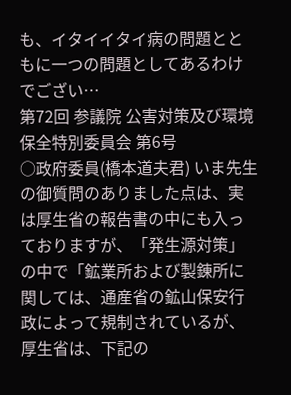も、イタイイタイ病の問題とともに一つの問題としてあるわけでござい…
第72回 参議院 公害対策及び環境保全特別委員会 第6号
○政府委員(橋本道夫君) いま先生の御質問のありました点は、実は厚生省の報告書の中にも入っておりますが、「発生源対策」の中で「鉱業所および製錬所に関しては、通産省の鉱山保安行政によって規制されているが、厚生省は、下記の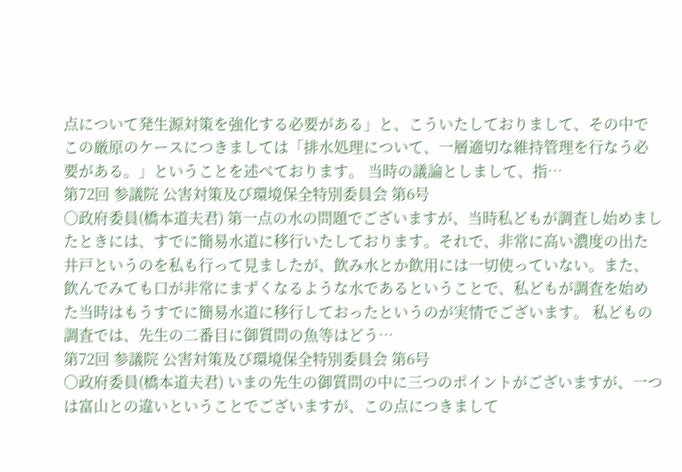点について発生源対策を強化する必要がある」と、こういたしておりまして、その中でこの厳原のケースにつきましては「排水処理について、一層適切な維持管理を行なう必要がある。」ということを述べております。 当時の議論としまして、指…
第72回 参議院 公害対策及び環境保全特別委員会 第6号
○政府委員(橋本道夫君) 第一点の水の問題でございますが、当時私どもが調査し始めましたときには、すでに簡易水道に移行いたしております。それで、非常に高い濃度の出た井戸というのを私も行って見ましたが、飲み水とか飲用には一切使っていない。また、飲んでみても口が非常にまずくなるような水であるということで、私どもが調査を始めた当時はもうすでに簡易水道に移行しておったというのが実情でございます。 私どもの調査では、先生の二番目に御質問の魚等はどう…
第72回 参議院 公害対策及び環境保全特別委員会 第6号
○政府委員(橋本道夫君) いまの先生の御質問の中に三つのポイントがございますが、一つは富山との違いということでございますが、この点につきまして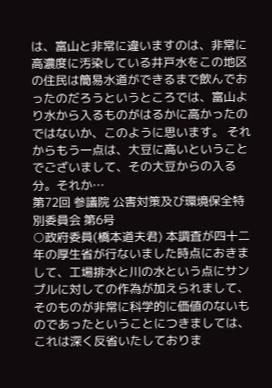は、富山と非常に違いますのは、非常に高濃度に汚染している井戸水をこの地区の住民は簡易水道ができるまで飲んでおったのだろうというところでは、富山より水から入るものがはるかに高かったのではないか、このように思います。 それからもう一点は、大豆に高いということでございまして、その大豆からの入る分。それか…
第72回 参議院 公害対策及び環境保全特別委員会 第6号
○政府委員(橋本道夫君) 本調査が四十二年の厚生省が行ないました時点におきまして、工場排水と川の水という点にサンプルに対しての作為が加えられまして、そのものが非常に科学的に価値のないものであったということにつきましては、これは深く反省いたしておりま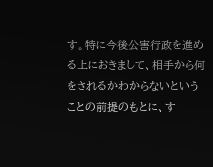す。特に今後公害行政を進める上におきまして、相手から何をされるかわからないということの前提のもとに、す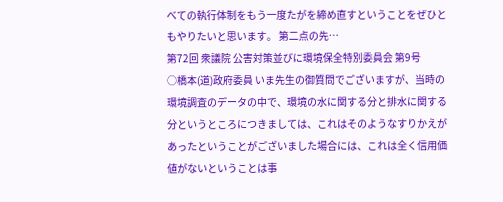べての執行体制をもう一度たがを締め直すということをぜひともやりたいと思います。 第二点の先…
第72回 衆議院 公害対策並びに環境保全特別委員会 第9号
○橋本(道)政府委員 いま先生の御質問でございますが、当時の環境調査のデータの中で、環境の水に関する分と排水に関する分というところにつきましては、これはそのようなすりかえがあったということがございました場合には、これは全く信用価値がないということは事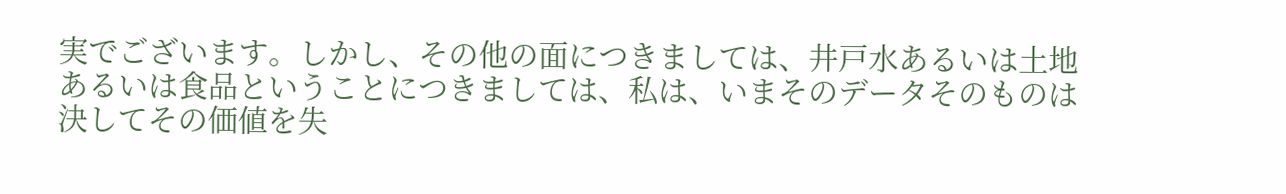実でございます。しかし、その他の面につきましては、井戸水あるいは土地あるいは食品ということにつきましては、私は、いまそのデータそのものは決してその価値を失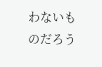わないものだろう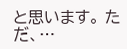と思います。 ただ、…